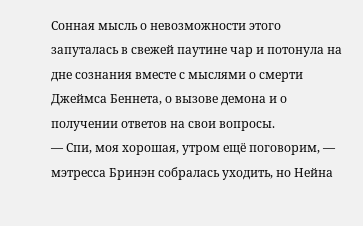Сонная мысль о невозможности этого запуталась в свежей паутине чар и потонула на дне сознания вместе с мыслями о смерти Джеймса Беннета, о вызове демона и о получении ответов на свои вопросы.
— Спи, моя хорошая, утром ещё поговорим, — мэтресса Бринэн собралась уходить, но Нейна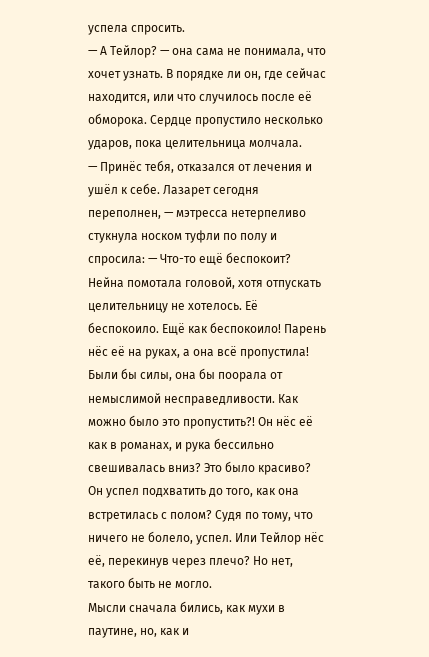успела спросить.
— А Тейлор? — она сама не понимала, что хочет узнать. В порядке ли он, где сейчас находится, или что случилось после её обморока. Сердце пропустило несколько ударов, пока целительница молчала.
— Принёс тебя, отказался от лечения и ушёл к себе. Лазарет сегодня переполнен, — мэтресса нетерпеливо стукнула носком туфли по полу и спросила: — Что-то ещё беспокоит?
Нейна помотала головой, хотя отпускать целительницу не хотелось. Её беспокоило. Ещё как беспокоило! Парень нёс её на руках, а она всё пропустила! Были бы силы, она бы поорала от немыслимой несправедливости. Как можно было это пропустить?! Он нёс её как в романах, и рука бессильно свешивалась вниз? Это было красиво? Он успел подхватить до того, как она встретилась с полом? Судя по тому, что ничего не болело, успел. Или Тейлор нёс её, перекинув через плечо? Но нет, такого быть не могло.
Мысли сначала бились, как мухи в паутине, но, как и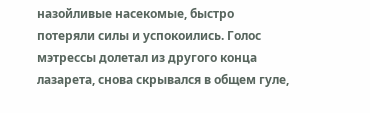назойливые насекомые, быстро потеряли силы и успокоились. Голос мэтрессы долетал из другого конца лазарета, снова скрывался в общем гуле,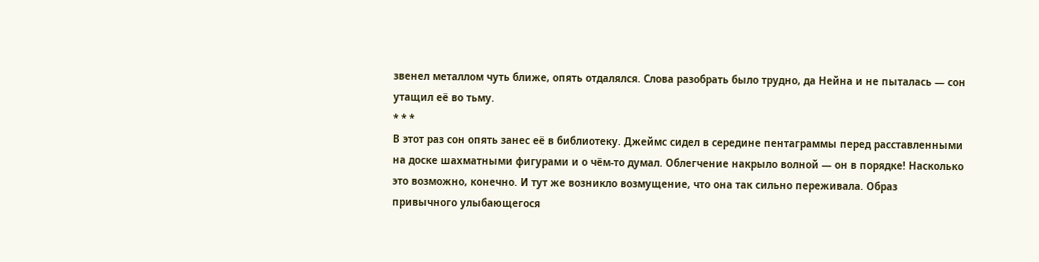звенел металлом чуть ближе, опять отдалялся. Слова разобрать было трудно, да Нейна и не пыталась — сон утащил её во тьму.
* * *
В этот раз сон опять занес её в библиотеку. Джеймс сидел в середине пентаграммы перед расставленными на доске шахматными фигурами и о чём-то думал. Облегчение накрыло волной — он в порядке! Насколько это возможно, конечно. И тут же возникло возмущение, что она так сильно переживала. Образ привычного улыбающегося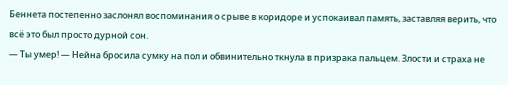Беннета постепенно заслонял воспоминания о срыве в коридоре и успокаивал память, заставляя верить, что всё это был просто дурной сон.
— Ты умер! — Нейна бросила сумку на пол и обвинительно ткнула в призрака пальцем. Злости и страха не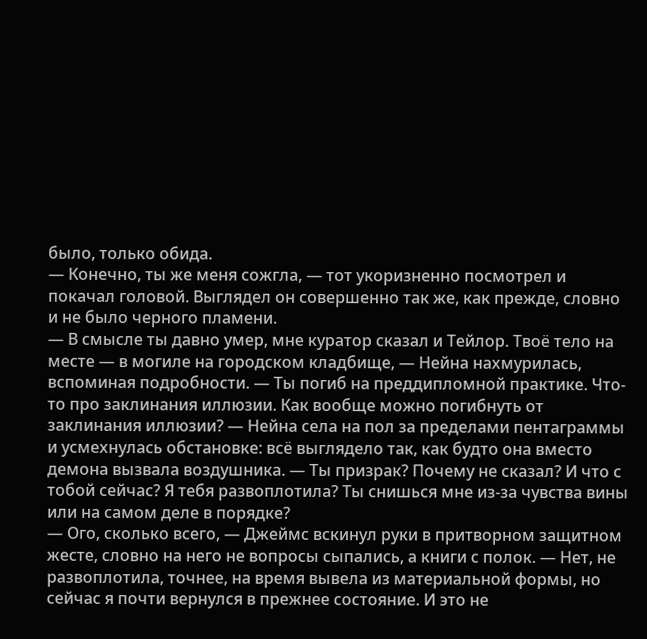было, только обида.
— Конечно, ты же меня сожгла, — тот укоризненно посмотрел и покачал головой. Выглядел он совершенно так же, как прежде, словно и не было черного пламени.
— В смысле ты давно умер, мне куратор сказал и Тейлор. Твоё тело на месте — в могиле на городском кладбище, — Нейна нахмурилась, вспоминая подробности. — Ты погиб на преддипломной практике. Что-то про заклинания иллюзии. Как вообще можно погибнуть от заклинания иллюзии? — Нейна села на пол за пределами пентаграммы и усмехнулась обстановке: всё выглядело так, как будто она вместо демона вызвала воздушника. — Ты призрак? Почему не сказал? И что с тобой сейчас? Я тебя развоплотила? Ты снишься мне из-за чувства вины или на самом деле в порядке?
— Ого, сколько всего, — Джеймс вскинул руки в притворном защитном жесте, словно на него не вопросы сыпались, а книги с полок. — Нет, не развоплотила, точнее, на время вывела из материальной формы, но сейчас я почти вернулся в прежнее состояние. И это не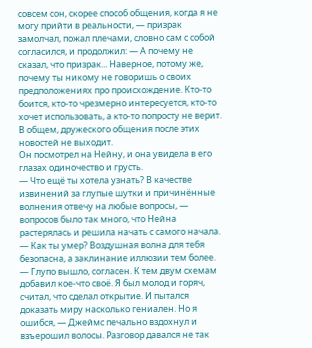совсем сон, скорее способ общения, когда я не могу прийти в реальности, — призрак замолчал, пожал плечами, словно сам с собой согласился, и продолжил: — А почему не сказал, что призрак... Наверное, потому же, почему ты никому не говоришь о своих предположениях про происхождение. Кто-то боится, кто-то чрезмерно интересуется, кто-то хочет использовать, а кто-то попросту не верит. В общем, дружеского общения после этих новостей не выходит.
Он посмотрел на Нейну, и она увидела в его глазах одиночество и грусть.
— Что ещё ты хотела узнать? В качестве извинений за глупые шутки и причинённые волнения отвечу на любые вопросы, — вопросов было так много, что Нейна растерялась и решила начать с самого начала.
— Как ты умер? Воздушная волна для тебя безопасна, а заклинание иллюзии тем более.
— Глупо вышло, согласен. К тем двум схемам добавил кое-что своё. Я был молод и горяч, считал, что сделал открытие. И пытался доказать миру насколько гениален. Но я ошибся, — Джеймс печально вздохнул и взъерошил волосы. Разговор давался не так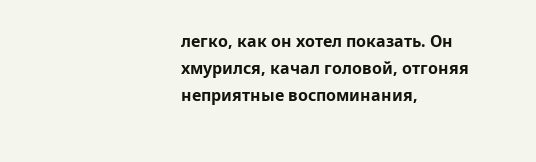легко, как он хотел показать. Он хмурился, качал головой, отгоняя неприятные воспоминания,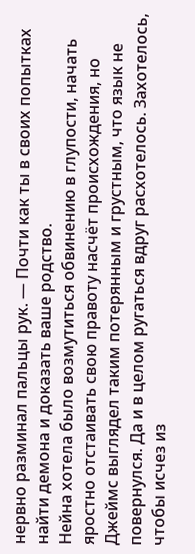нервно разминал пальцы рук. — Почти как ты в своих попытках найти демона и доказать ваше родство.
Нейна хотела было возмутиться обвинению в глупости, начать яростно отстаивать свою правоту насчёт происхождения, но Джеймс выглядел таким потерянным и грустным, что язык не повернулся. Да и в целом ругаться вдруг расхотелось. Захотелось, чтобы исчез из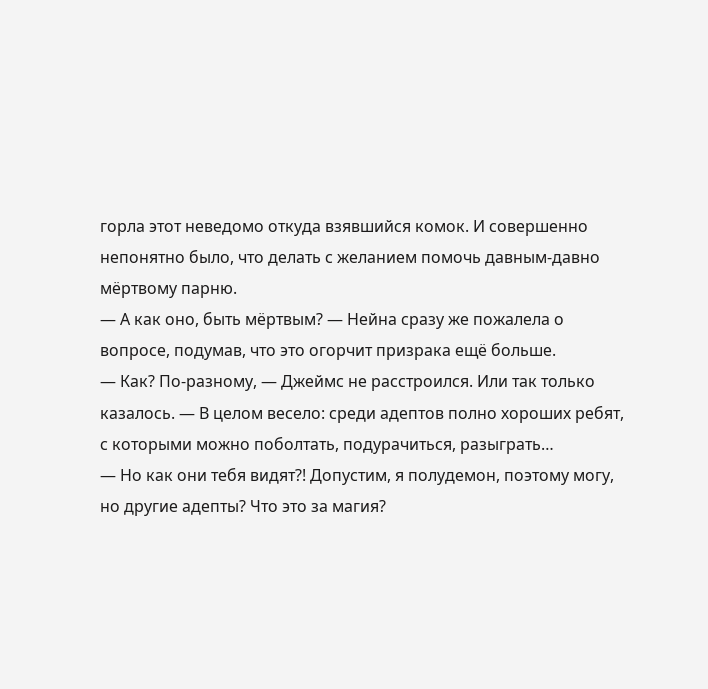горла этот неведомо откуда взявшийся комок. И совершенно непонятно было, что делать с желанием помочь давным-давно мёртвому парню.
— А как оно, быть мёртвым? — Нейна сразу же пожалела о вопросе, подумав, что это огорчит призрака ещё больше.
— Как? По-разному, — Джеймс не расстроился. Или так только казалось. — В целом весело: среди адептов полно хороших ребят, с которыми можно поболтать, подурачиться, разыграть…
— Но как они тебя видят?! Допустим, я полудемон, поэтому могу, но другие адепты? Что это за магия?